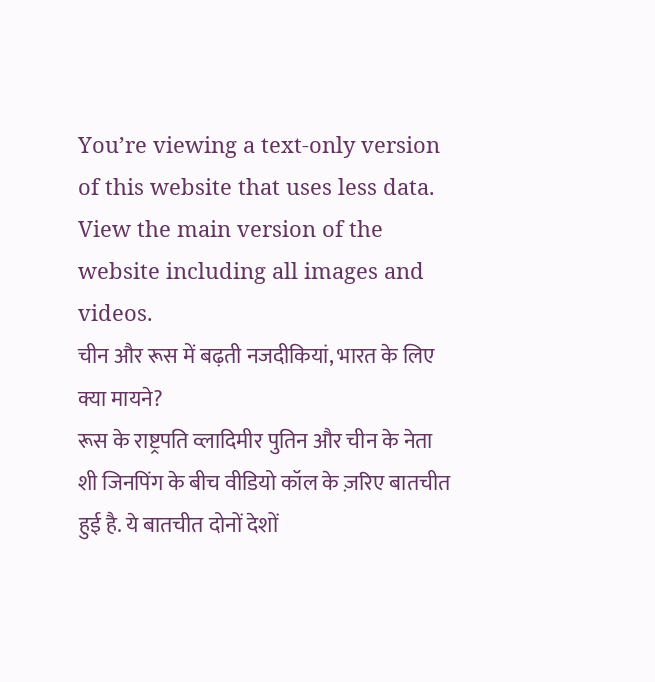You’re viewing a text-only version of this website that uses less data. View the main version of the website including all images and videos.
चीन और रूस में बढ़ती नजदीकियां, भारत के लिए क्या मायने?
रूस के राष्ट्रपति व्लादिमीर पुतिन और चीन के नेता शी जिनपिंग के बीच वीडियो कॉल के ज़रिए बातचीत हुई है. ये बातचीत दोनों देशों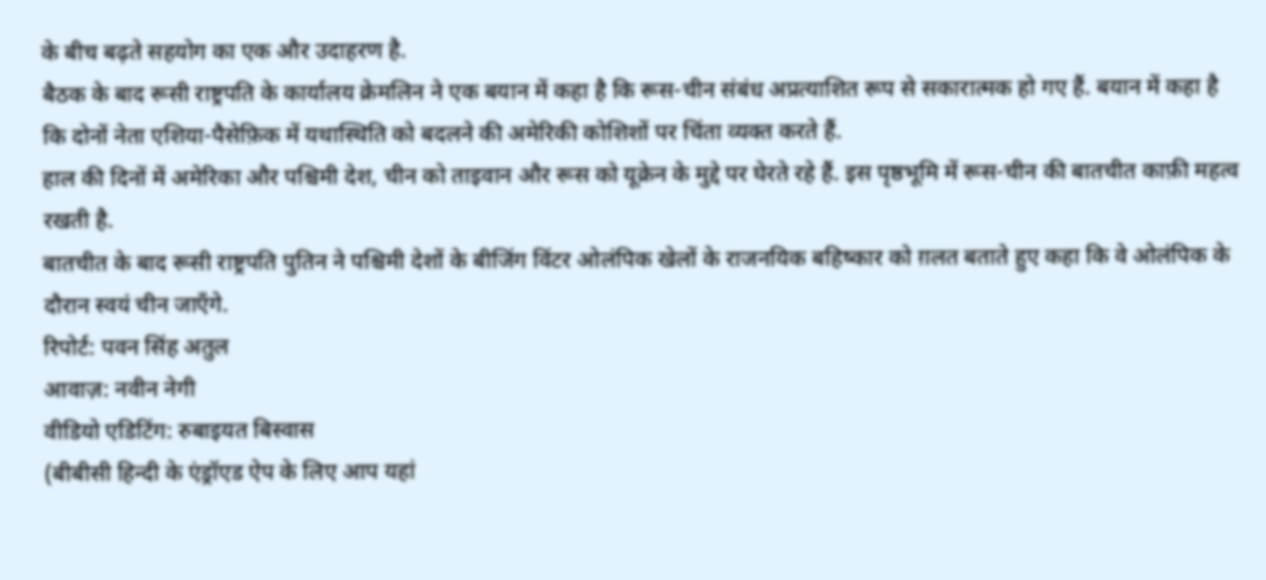के बीच बढ़ते सहयोग का एक और उदाहरण है.
बैठक के बाद रूसी राष्ट्रपति के कार्यालय क्रेमलिन ने एक बयान में कहा है कि रूस-चीन संबंध अप्रत्याशित रूप से सकारात्मक हो गए हैं. बयान में कहा है कि दोनों नेता एशिया-पैसेफ़िक में यथास्थिति को बदलने की अमेरिकी कोशिशों पर चिंता व्यक्त करते हैं.
हाल की दिनों में अमेरिका और पश्चिमी देश, चीन को ताइवान और रूस को यूक्रेन के मुद्दे पर घेरते रहे हैं. इस पृष्ठभूमि में रूस-चीन की बातचीत काफ़ी महत्व रखती है.
बातचीत के बाद रूसी राष्ट्रपति पुतिन ने पश्चिमी देशों के बीजिंग विंटर ओलंपिक खेलों के राजनयिक बहिष्कार को ग़लत बताते हुए कहा कि वे ओलंपिक के दौरान स्वयं चीन जाएँगे.
रिपोर्ट: पवन सिंह अतुल
आवाज़: नवीन नेगी
वीडियो एडिटिंग: रुबाइयत बिस्वास
(बीबीसी हिन्दी के एंड्रॉएड ऐप के लिए आप यहां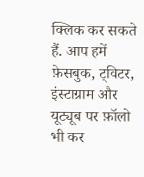क्लिक कर सकते हैं. आप हमें फ़ेसबुक, ट्विटर, इंस्टाग्राम और यूट्यूब पर फ़ॉलो भी कर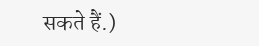सकते हैं.)